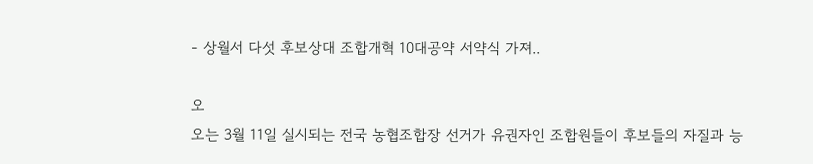- 상월서 다섯 후보상대 조합개혁 10대공약 서약식 가져..

오
오는 3월 11일 실시되는 전국 농협조합장 선거가 유권자인 조합원들이 후보들의 자질과 능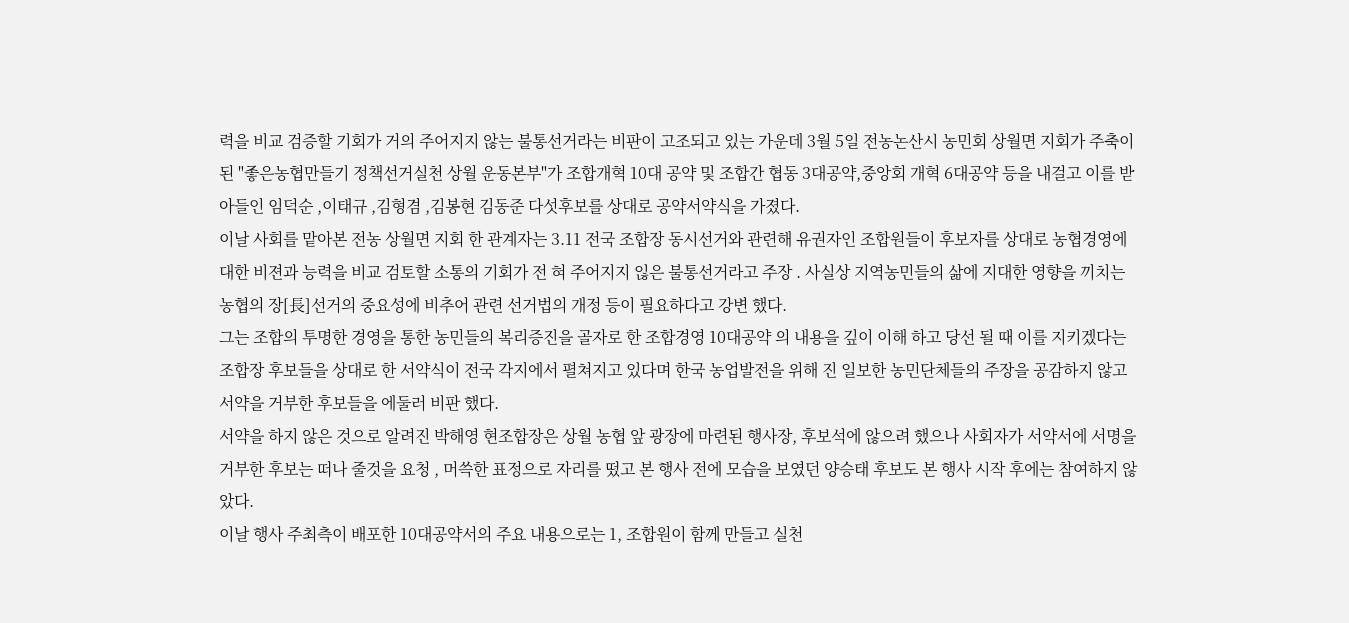력을 비교 검증할 기회가 거의 주어지지 않는 불통선거라는 비판이 고조되고 있는 가운데 3월 5일 전농논산시 농민회 상월면 지회가 주축이 된 "좋은농협만들기 정책선거실천 상월 운동본부"가 조합개혁 10대 공약 및 조합간 협동 3대공약,중앙회 개혁 6대공약 등을 내걸고 이를 받아들인 임덕순 ,이태규 ,김형겸 ,김봉현 김동준 다섯후보를 상대로 공약서약식을 가졌다.
이날 사회를 맡아본 전농 상월면 지회 한 관계자는 3.11 전국 조합장 동시선거와 관련해 유권자인 조합원들이 후보자를 상대로 농협경영에 대한 비젼과 능력을 비교 검토할 소통의 기회가 전 혀 주어지지 읺은 불통선거라고 주장 . 사실상 지역농민들의 삶에 지대한 영향을 끼치는 농협의 장[長]선거의 중요성에 비추어 관련 선거법의 개정 등이 필요하다고 강변 했다.
그는 조합의 투명한 경영을 통한 농민들의 복리증진을 골자로 한 조합경영 10대공약 의 내용을 깊이 이해 하고 당선 될 때 이를 지키겠다는 조합장 후보들을 상대로 한 서약식이 전국 각지에서 펼쳐지고 있다며 한국 농업발전을 위해 진 일보한 농민단체들의 주장을 공감하지 않고 서약을 거부한 후보들을 에둘러 비판 했다.
서약을 하지 않은 것으로 알려진 박해영 현조합장은 상월 농협 앞 광장에 마련된 행사장, 후보석에 않으려 했으나 사회자가 서약서에 서명을 거부한 후보는 떠나 줄것을 요청 , 머쓱한 표정으로 자리를 떴고 본 행사 전에 모습을 보였던 양승태 후보도 본 행사 시작 후에는 참여하지 않았다.
이날 행사 주최측이 배포한 10대공약서의 주요 내용으로는 1, 조합원이 함께 만들고 실천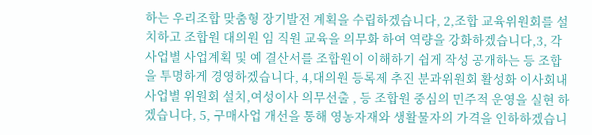하는 우리조합 맞춤형 장기발전 계획을 수립하겠습니다, 2,조합 교육위원회를 설치하고 조합원 대의원 임 직원 교육을 의무화 하여 역량을 강화하겠습니다,3, 각 사업별 사업계획 및 예 결산서를 조합원이 이해하기 쉽게 작성 공개하는 등 조합을 투명하게 경영하겠습니다, 4,대의원 등록제 추진 분과위원회 활성화 이사회내 사업별 위원회 설치,여성이사 의무선출 , 등 조합원 중심의 민주적 운영을 실현 하겠습니다, 5, 구매사업 개선을 통해 영농자재와 생활물자의 가격을 인하하겠습니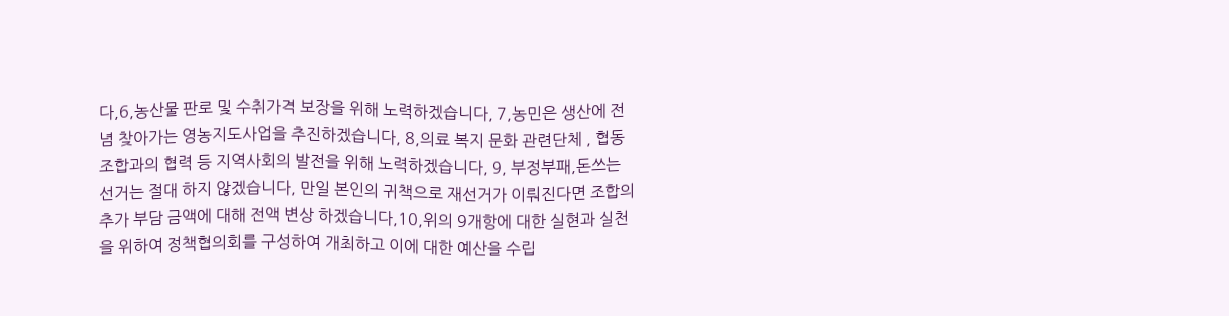다,6,농산물 판로 및 수취가격 보장을 위해 노력하겠습니다, 7,농민은 생산에 전념 찾아가는 영농지도사업을 추진하겠습니다, 8,의료 복지 문화 관련단체 , 협동조합과의 협력 등 지역사회의 발전을 위해 노력하겠습니다, 9, 부정부패,돈쓰는 선거는 절대 하지 않겠습니다, 만일 본인의 귀책으로 재선거가 이뤄진다면 조합의 추가 부담 금액에 대해 전액 변상 하겠습니다,10,위의 9개항에 대한 실현과 실천을 위하여 정책협의회를 구성하여 개최하고 이에 대한 예산을 수립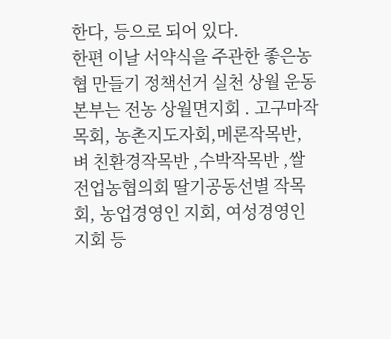한다, 등으로 되어 있다.
한편 이날 서약식을 주관한 좋은농협 만들기 정책선거 실천 상월 운동본부는 전농 상월면지회 . 고구마작목회, 농촌지도자회,메론작목반, 벼 친환경작목반 ,수박작목반 ,쌀 전업농협의회 딸기공동선별 작목회, 농업경영인 지회, 여성경영인지회 등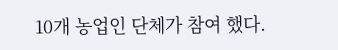10개 농업인 단체가 참여 했다.